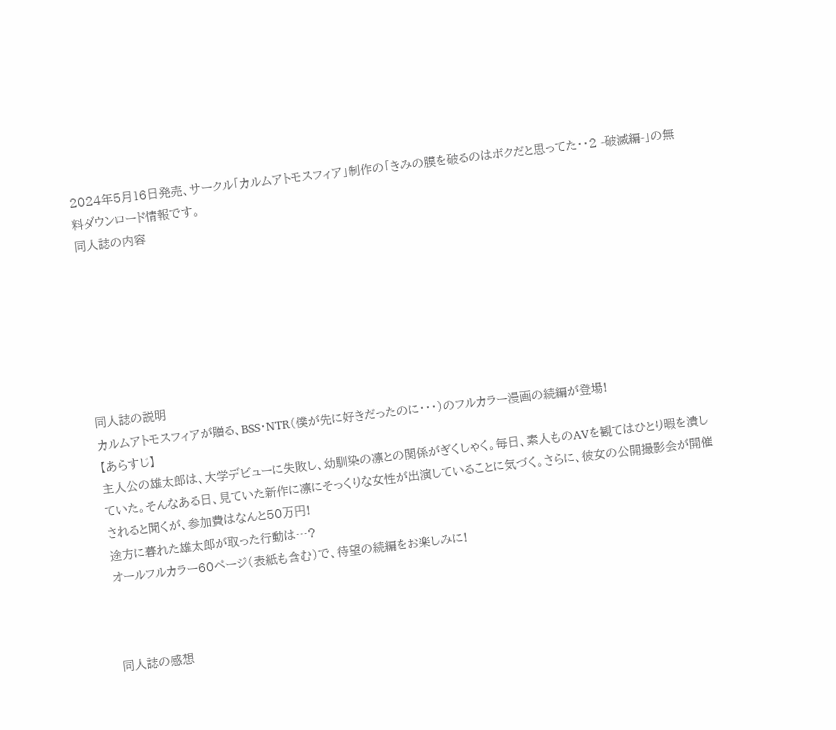2024年5月16日発売、サークル「カルムアトモスフィア」制作の「きみの膜を破るのはボクだと思ってた・・2 -破滅編-」の無料ダウンロード情報です。
同人誌の内容







同人誌の説明
カルムアトモスフィアが贈る、BSS・NTR(僕が先に好きだったのに・・・)のフルカラー漫画の続編が登場!
【あらすじ】
主人公の雄太郎は、大学デビューに失敗し、幼馴染の凛との関係がぎくしゃく。毎日、素人ものAVを観てはひとり暇を潰していた。そんなある日、見ていた新作に凛にそっくりな女性が出演していることに気づく。さらに、彼女の公開撮影会が開催されると聞くが、参加費はなんと50万円!
途方に暮れた雄太郎が取った行動は…?
オールフルカラー60ページ(表紙も含む)で、待望の続編をお楽しみに!



同人誌の感想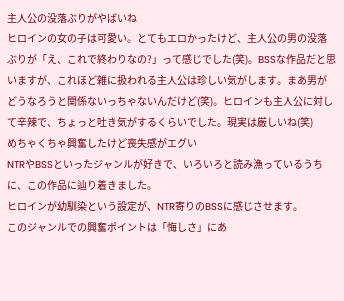主人公の没落ぶりがやばいね
ヒロインの女の子は可愛い。とてもエロかったけど、主人公の男の没落ぶりが「え、これで終わりなの?」って感じでした(笑)。BSSな作品だと思いますが、これほど雑に扱われる主人公は珍しい気がします。まあ男がどうなろうと関係ないっちゃないんだけど(笑)。ヒロインも主人公に対して辛辣で、ちょっと吐き気がするくらいでした。現実は厳しいね(笑)
めちゃくちゃ興奮したけど喪失感がエグい
NTRやBSSといったジャンルが好きで、いろいろと読み漁っているうちに、この作品に辿り着きました。
ヒロインが幼馴染という設定が、NTR寄りのBSSに感じさせます。
このジャンルでの興奮ポイントは「悔しさ」にあ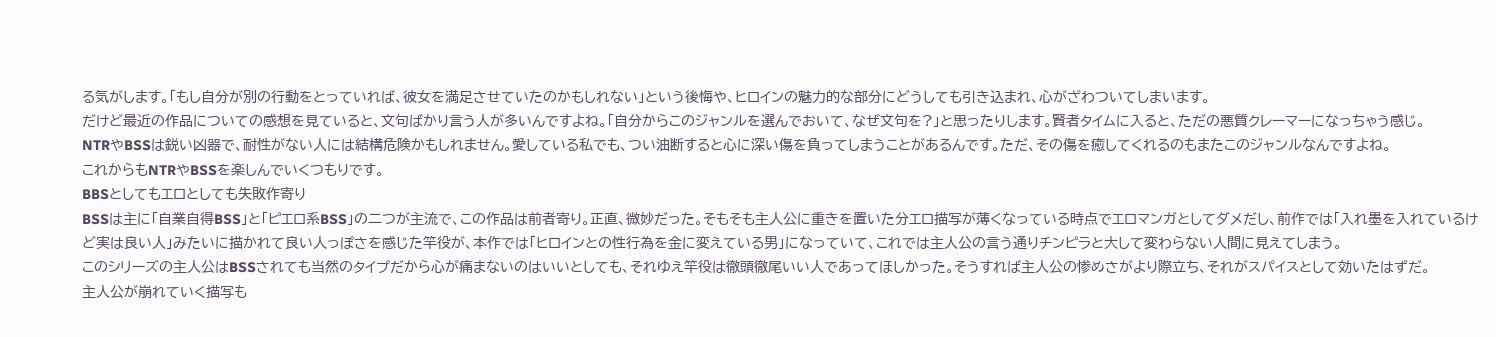る気がします。「もし自分が別の行動をとっていれば、彼女を満足させていたのかもしれない」という後悔や、ヒロインの魅力的な部分にどうしても引き込まれ、心がざわついてしまいます。
だけど最近の作品についての感想を見ていると、文句ばかり言う人が多いんですよね。「自分からこのジャンルを選んでおいて、なぜ文句を?」と思ったりします。賢者タイムに入ると、ただの悪質クレーマーになっちゃう感じ。
NTRやBSSは鋭い凶器で、耐性がない人には結構危険かもしれません。愛している私でも、つい油断すると心に深い傷を負ってしまうことがあるんです。ただ、その傷を癒してくれるのもまたこのジャンルなんですよね。
これからもNTRやBSSを楽しんでいくつもりです。
BBSとしてもエロとしても失敗作寄り
BSSは主に「自業自得BSS」と「ピエロ系BSS」の二つが主流で、この作品は前者寄り。正直、微妙だった。そもそも主人公に重きを置いた分エロ描写が薄くなっている時点でエロマンガとしてダメだし、前作では「入れ墨を入れているけど実は良い人」みたいに描かれて良い人っぽさを感じた竿役が、本作では「ヒロインとの性行為を金に変えている男」になっていて、これでは主人公の言う通りチンピラと大して変わらない人間に見えてしまう。
このシリーズの主人公はBSSされても当然のタイプだから心が痛まないのはいいとしても、それゆえ竿役は徹頭徹尾いい人であってほしかった。そうすれば主人公の惨めさがより際立ち、それがスパイスとして効いたはずだ。
主人公が崩れていく描写も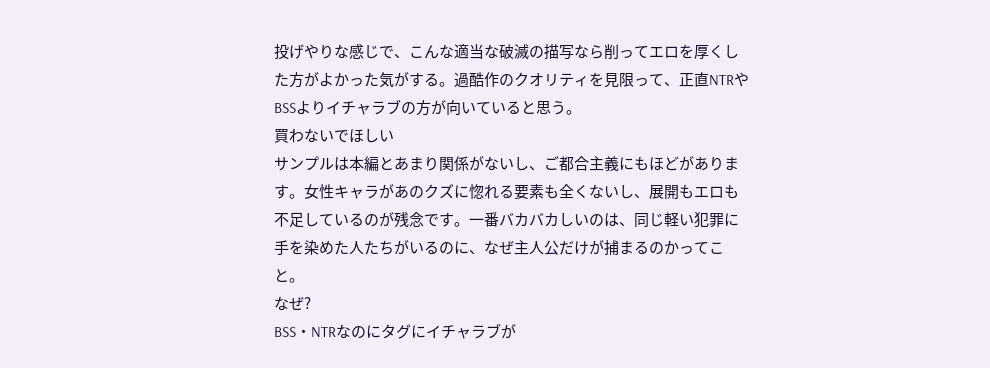投げやりな感じで、こんな適当な破滅の描写なら削ってエロを厚くした方がよかった気がする。過酷作のクオリティを見限って、正直NTRやBSSよりイチャラブの方が向いていると思う。
買わないでほしい
サンプルは本編とあまり関係がないし、ご都合主義にもほどがあります。女性キャラがあのクズに惚れる要素も全くないし、展開もエロも不足しているのが残念です。一番バカバカしいのは、同じ軽い犯罪に手を染めた人たちがいるのに、なぜ主人公だけが捕まるのかってこと。
なぜ?
BSS・NTRなのにタグにイチャラブが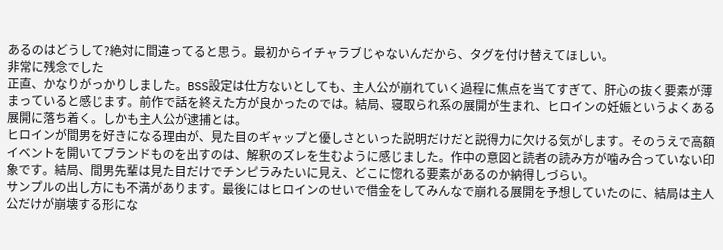あるのはどうして?絶対に間違ってると思う。最初からイチャラブじゃないんだから、タグを付け替えてほしい。
非常に残念でした
正直、かなりがっかりしました。BSS設定は仕方ないとしても、主人公が崩れていく過程に焦点を当てすぎて、肝心の抜く要素が薄まっていると感じます。前作で話を終えた方が良かったのでは。結局、寝取られ系の展開が生まれ、ヒロインの妊娠というよくある展開に落ち着く。しかも主人公が逮捕とは。
ヒロインが間男を好きになる理由が、見た目のギャップと優しさといった説明だけだと説得力に欠ける気がします。そのうえで高額イベントを開いてブランドものを出すのは、解釈のズレを生むように感じました。作中の意図と読者の読み方が噛み合っていない印象です。結局、間男先輩は見た目だけでチンピラみたいに見え、どこに惚れる要素があるのか納得しづらい。
サンプルの出し方にも不満があります。最後にはヒロインのせいで借金をしてみんなで崩れる展開を予想していたのに、結局は主人公だけが崩壊する形にな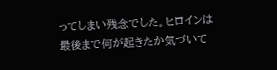ってしまい残念でした。ヒロインは最後まで何が起きたか気づいて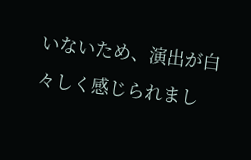いないため、演出が白々しく感じられまし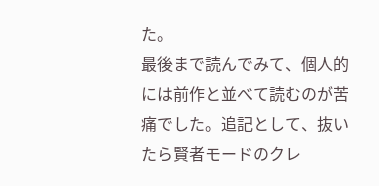た。
最後まで読んでみて、個人的には前作と並べて読むのが苦痛でした。追記として、抜いたら賢者モードのクレ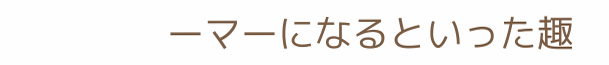ーマーになるといった趣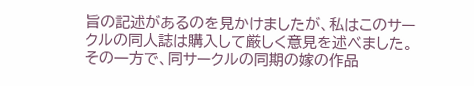旨の記述があるのを見かけましたが、私はこのサークルの同人誌は購入して厳しく意見を述べました。その一方で、同サークルの同期の嫁の作品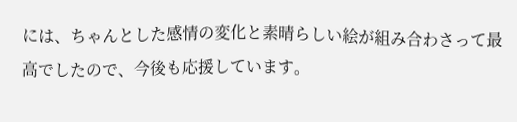には、ちゃんとした感情の変化と素晴らしい絵が組み合わさって最高でしたので、今後も応援しています。